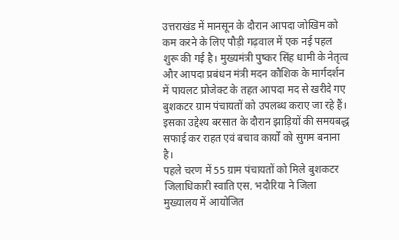उत्तराखंड में मानसून के दौरान आपदा जोखिम को कम करने के लिए पौड़ी गढ़वाल में एक नई पहल शुरू की गई है। मुख्यमंत्री पुष्कर सिंह धामी के नेतृत्व और आपदा प्रबंधन मंत्री मदन कौशिक के मार्गदर्शन में पायलट प्रोजेक्ट के तहत आपदा मद से खरीदे गए बुशकटर ग्राम पंचायतों को उपलब्ध कराए जा रहे हैं। इसका उद्देश्य बरसात के दौरान झाड़ियों की समयबद्ध सफाई कर राहत एवं बचाव कार्यों को सुगम बनाना है।
पहले चरण में 55 ग्राम पंचायतों को मिले बुशकटर
जिलाधिकारी स्वाति एस. भदौरिया ने जिला मुख्यालय में आयोजित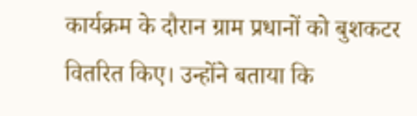कार्यक्रम के दौरान ग्राम प्रधानों को बुशकटर वितरित किए। उन्होंने बताया कि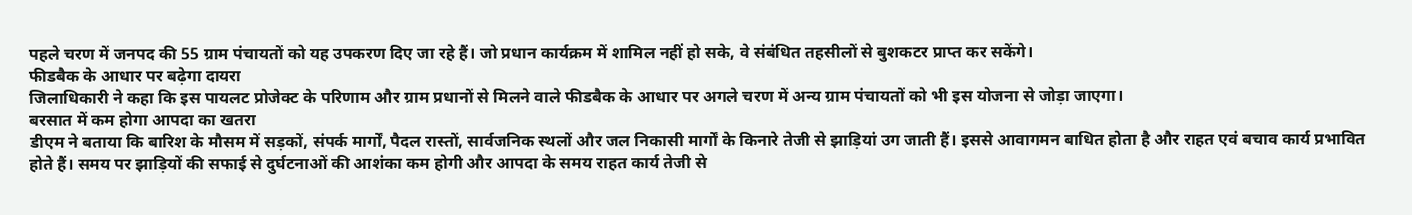पहले चरण में जनपद की 55 ग्राम पंचायतों को यह उपकरण दिए जा रहे हैं। जो प्रधान कार्यक्रम में शामिल नहीं हो सके, वे संबंधित तहसीलों से बुशकटर प्राप्त कर सकेंगे।
फीडबैक के आधार पर बढ़ेगा दायरा
जिलाधिकारी ने कहा कि इस पायलट प्रोजेक्ट के परिणाम और ग्राम प्रधानों से मिलने वाले फीडबैक के आधार पर अगले चरण में अन्य ग्राम पंचायतों को भी इस योजना से जोड़ा जाएगा।
बरसात में कम होगा आपदा का खतरा
डीएम ने बताया कि बारिश के मौसम में सड़कों, संपर्क मार्गों, पैदल रास्तों, सार्वजनिक स्थलों और जल निकासी मार्गों के किनारे तेजी से झाड़ियां उग जाती हैं। इससे आवागमन बाधित होता है और राहत एवं बचाव कार्य प्रभावित होते हैं। समय पर झाड़ियों की सफाई से दुर्घटनाओं की आशंका कम होगी और आपदा के समय राहत कार्य तेजी से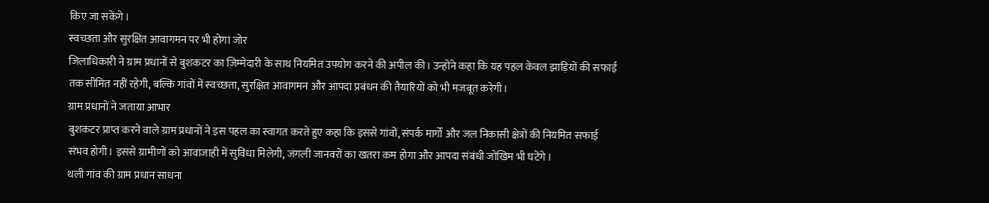किए जा सकेंगे।
स्वच्छता और सुरक्षित आवागमन पर भी होगा जोर
जिलाधिकारी ने ग्राम प्रधानों से बुशकटर का जिम्मेदारी के साथ नियमित उपयोग करने की अपील की। उन्होंने कहा कि यह पहल केवल झाड़ियों की सफाई तक सीमित नहीं रहेगी, बल्कि गांवों में स्वच्छता, सुरक्षित आवागमन और आपदा प्रबंधन की तैयारियों को भी मजबूत करेगी।
ग्राम प्रधानों ने जताया आभार
बुशकटर प्राप्त करने वाले ग्राम प्रधानों ने इस पहल का स्वागत करते हुए कहा कि इससे गांवों, संपर्क मार्गों और जल निकासी क्षेत्रों की नियमित सफाई संभव होगी। इससे ग्रामीणों को आवाजाही में सुविधा मिलेगी, जंगली जानवरों का खतरा कम होगा और आपदा संबंधी जोखिम भी घटेंगे।
थली गांव की ग्राम प्रधान साधना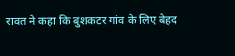रावत ने कहा कि बुशकटर गांव के लिए बेहद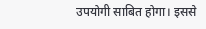उपयोगी साबित होगा। इससे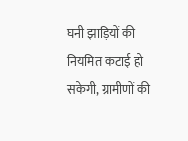घनी झाड़ियों की नियमित कटाई हो सकेगी, ग्रामीणों की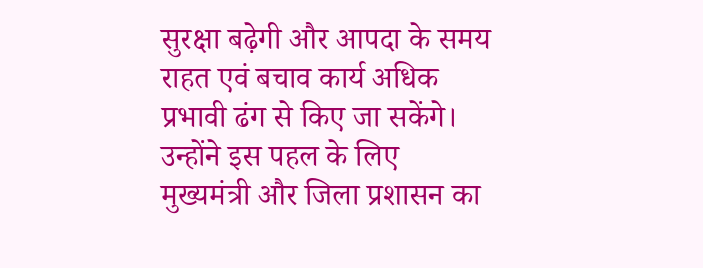सुरक्षा बढ़ेगी और आपदा के समय राहत एवं बचाव कार्य अधिक प्रभावी ढंग से किए जा सकेंगे। उन्होंने इस पहल के लिए मुख्यमंत्री और जिला प्रशासन का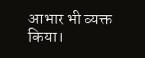आभार भी व्यक्त किया।